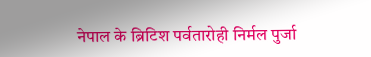नेपाल के ब्रिटिश पर्वतारोही निर्मल पुर्जा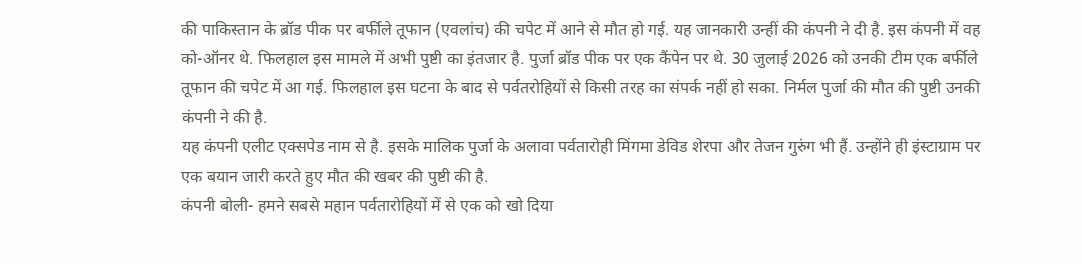की पाकिस्तान के ब्रॉड पीक पर बर्फीले तूफान (एवलांच) की चपेट में आने से मौत हो गई. यह जानकारी उन्हीं की कंपनी ने दी है. इस कंपनी में वह को-ऑनर थे. फिलहाल इस मामले में अभी पुष्टी का इंतजार है. पुर्जा ब्रॉड पीक पर एक कैंपेन पर थे. 30 जुलाई 2026 को उनकी टीम एक बर्फीले तूफान की चपेट में आ गई. फिलहाल इस घटना के बाद से पर्वतरोहियों से किसी तरह का संपर्क नहीं हो सका. निर्मल पुर्जा की मौत की पुष्टी उनकी कंपनी ने की है.
यह कंपनी एलीट एक्सपेड नाम से है. इसके मालिक पुर्जा के अलावा पर्वतारोही मिंगमा डेविड शेरपा और तेजन गुरुंग भी हैं. उन्होंने ही इंस्टाग्राम पर एक बयान जारी करते हुए मौत की खबर की पुष्टी की है.
कंपनी बोली- हमने सबसे महान पर्वतारोहियों में से एक को खो दिया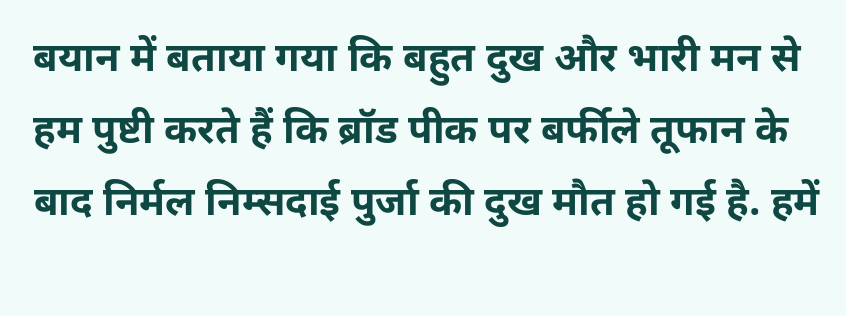बयान में बताया गया कि बहुत दुख और भारी मन से हम पुष्टी करते हैं कि ब्रॉड पीक पर बर्फीले तूफान के बाद निर्मल निम्सदाई पुर्जा की दुख मौत हो गई है. हमें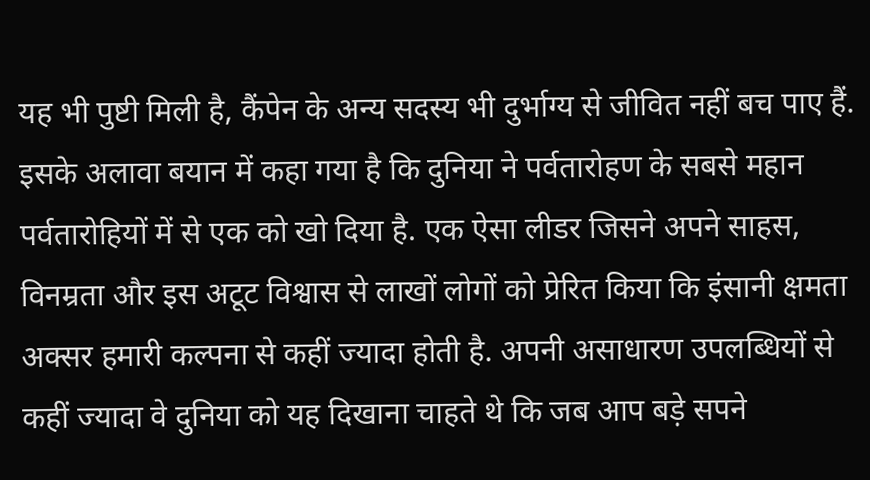यह भी पुष्टी मिली है, कैंपेन के अन्य सदस्य भी दुर्भाग्य से जीवित नहीं बच पाए हैं.
इसके अलावा बयान में कहा गया है कि दुनिया ने पर्वतारोहण के सबसे महान पर्वतारोहियों में से एक को खो दिया है. एक ऐसा लीडर जिसने अपने साहस, विनम्रता और इस अटूट विश्वास से लाखों लोगों को प्रेरित किया कि इंसानी क्षमता अक्सर हमारी कल्पना से कहीं ज्यादा होती है. अपनी असाधारण उपलब्धियों से कहीं ज्यादा वे दुनिया को यह दिखाना चाहते थे कि जब आप बड़े सपने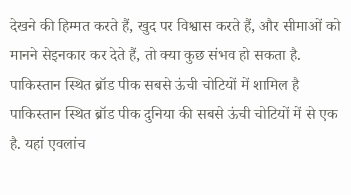देखने की हिम्मत करते हैं, खुद पर विश्वास करते हैं, और सीमाओं को मानने सेइनकार कर देते हैं, तो क्या कुछ संभव हो सकता है.
पाकिस्तान स्थित ब्रॉड पीक सबसे ऊंची चोटियों में शामिल है
पाकिस्तान स्थित ब्रॉड पीक दुनिया की सबसे ऊंची चोटियों में से एक है. यहां एवलांच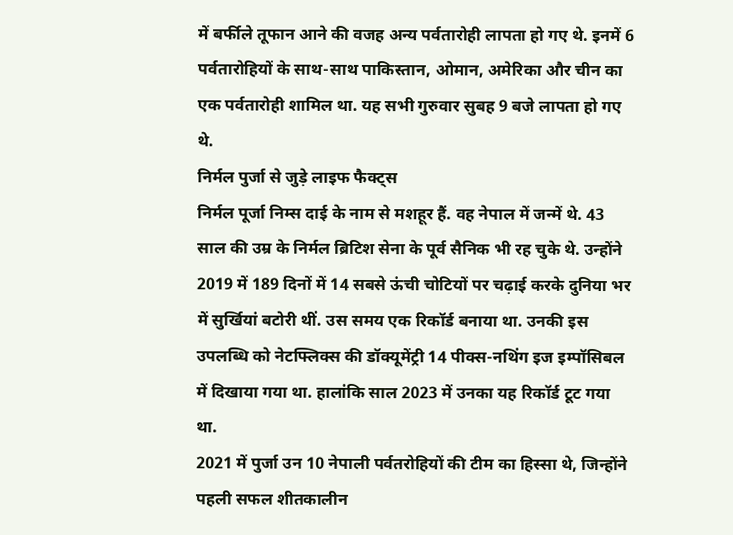में बर्फीले तूफान आने की वजह अन्य पर्वतारोही लापता हो गए थे. इनमें 6 पर्वतारोहियों के साथ-साथ पाकिस्तान, ओमान, अमेरिका और चीन का एक पर्वतारोही शामिल था. यह सभी गुरुवार सुबह 9 बजे लापता हो गए थे.
निर्मल पुर्जा से जुड़े लाइफ फैक्ट्स
निर्मल पूर्जा निम्स दाई के नाम से मशहूर हैं. वह नेपाल में जन्में थे. 43 साल की उम्र के निर्मल ब्रिटिश सेना के पूर्व सैनिक भी रह चुके थे. उन्होंने 2019 में 189 दिनों में 14 सबसे ऊंची चोटियों पर चढ़ाई करके दुनिया भर में सुर्खियां बटोरी थीं. उस समय एक रिकॉर्ड बनाया था. उनकी इस उपलब्धि को नेटफ्लिक्स की डॉक्यूमेंट्री 14 पीक्स-नथिंग इज इम्पॉसिबल में दिखाया गया था. हालांकि साल 2023 में उनका यह रिकॉर्ड टूट गया था.
2021 में पुर्जा उन 10 नेपाली पर्वतरोहियों की टीम का हिस्सा थे, जिन्होंने पहली सफल शीतकालीन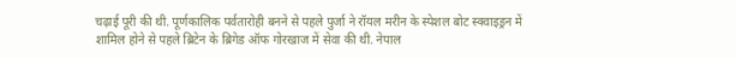चढ़ाई पूरी की थी. पूर्णकालिक पर्वतारोही बनने से पहले पुर्जा ने रॉयल मरीन के स्पेशल बोट स्क्वाइड्रन में शामिल होने से पहले ब्रिटेन के ब्रिगेड ऑफ गोरखाज में सेवा की थी. नेपाल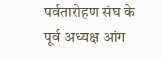पर्वतारोहण संघ के पूर्व अध्यक्ष आंग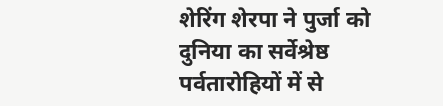शेरिंग शेरपा ने पुर्जा को दुनिया का सर्वेश्रेष्ठ पर्वतारोहियों में से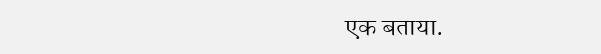एक बताया.